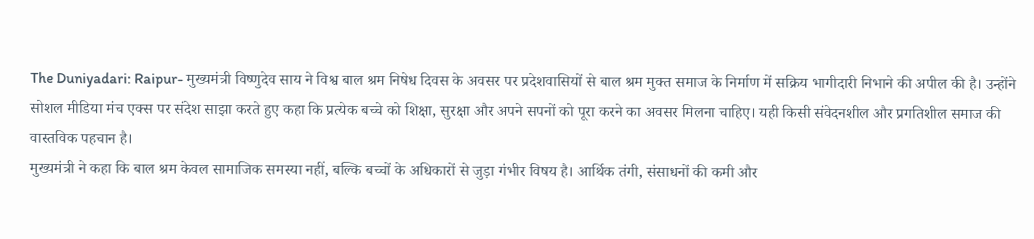The Duniyadari: Raipur- मुख्यमंत्री विष्णुदेव साय ने विश्व बाल श्रम निषेध दिवस के अवसर पर प्रदेशवासियों से बाल श्रम मुक्त समाज के निर्माण में सक्रिय भागीदारी निभाने की अपील की है। उन्होंने सोशल मीडिया मंच एक्स पर संदेश साझा करते हुए कहा कि प्रत्येक बच्चे को शिक्षा, सुरक्षा और अपने सपनों को पूरा करने का अवसर मिलना चाहिए। यही किसी संवेदनशील और प्रगतिशील समाज की वास्तविक पहचान है।
मुख्यमंत्री ने कहा कि बाल श्रम केवल सामाजिक समस्या नहीं, बल्कि बच्चों के अधिकारों से जुड़ा गंभीर विषय है। आर्थिक तंगी, संसाधनों की कमी और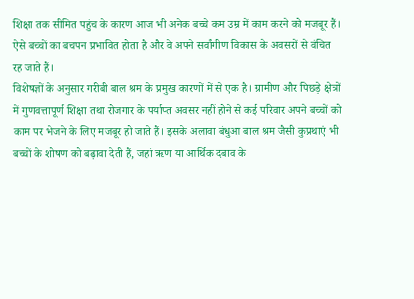शिक्षा तक सीमित पहुंच के कारण आज भी अनेक बच्चे कम उम्र में काम करने को मजबूर हैं। ऐसे बच्चों का बचपन प्रभावित होता है और वे अपने सर्वांगीण विकास के अवसरों से वंचित रह जाते हैं।
विशेषज्ञों के अनुसार गरीबी बाल श्रम के प्रमुख कारणों में से एक है। ग्रामीण और पिछड़े क्षेत्रों में गुणवत्तापूर्ण शिक्षा तथा रोजगार के पर्याप्त अवसर नहीं होने से कई परिवार अपने बच्चों को काम पर भेजने के लिए मजबूर हो जाते हैं। इसके अलावा बंधुआ बाल श्रम जैसी कुप्रथाएं भी बच्चों के शोषण को बढ़ावा देती हैं, जहां ऋण या आर्थिक दबाव के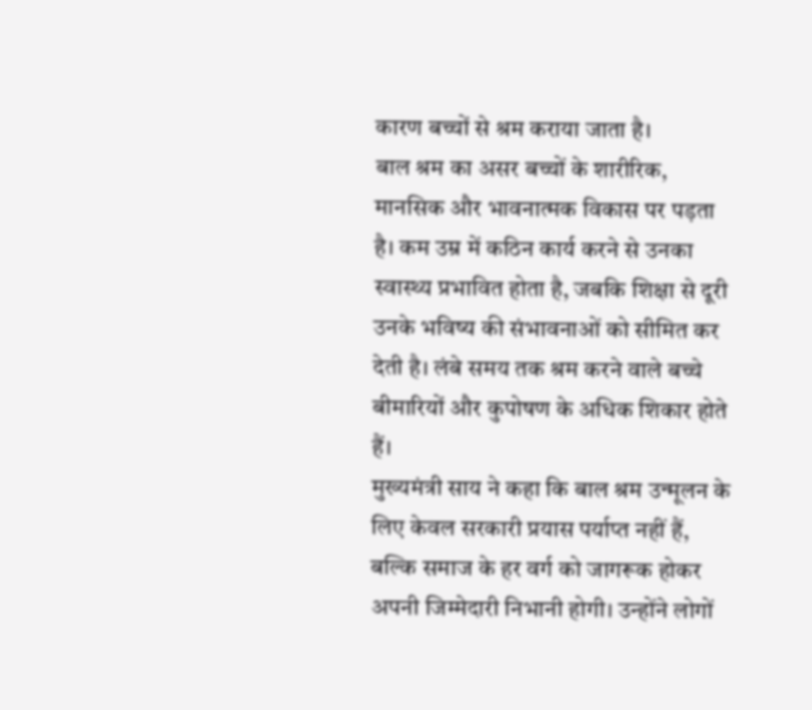कारण बच्चों से श्रम कराया जाता है।
बाल श्रम का असर बच्चों के शारीरिक, मानसिक और भावनात्मक विकास पर पड़ता है। कम उम्र में कठिन कार्य करने से उनका स्वास्थ्य प्रभावित होता है, जबकि शिक्षा से दूरी उनके भविष्य की संभावनाओं को सीमित कर देती है। लंबे समय तक श्रम करने वाले बच्चे बीमारियों और कुपोषण के अधिक शिकार होते हैं।
मुख्यमंत्री साय ने कहा कि बाल श्रम उन्मूलन के लिए केवल सरकारी प्रयास पर्याप्त नहीं हैं, बल्कि समाज के हर वर्ग को जागरूक होकर अपनी जिम्मेदारी निभानी होगी। उन्होंने लोगों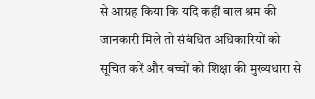से आग्रह किया कि यदि कहीं बाल श्रम की जानकारी मिले तो संबंधित अधिकारियों को सूचित करें और बच्चों को शिक्षा की मुख्यधारा से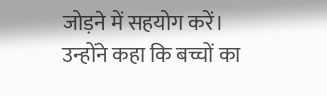जोड़ने में सहयोग करें। उन्होंने कहा कि बच्चों का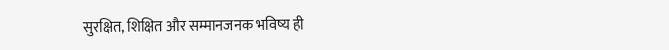सुरक्षित, शिक्षित और सम्मानजनक भविष्य ही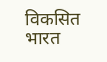विकसित भारत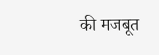की मजबूत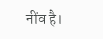नींव है।